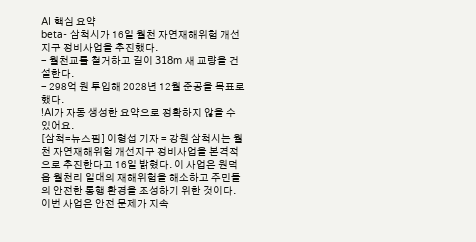AI 핵심 요약
beta- 삼척시가 16일 월천 자연재해위험 개선지구 정비사업을 추진했다.
- 월천교를 철거하고 길이 318m 새 교량을 건설한다.
- 298억 원 투입해 2028년 12월 준공을 목표로 했다.
!AI가 자동 생성한 요약으로 정확하지 않을 수 있어요.
[삼척=뉴스핌] 이형섭 기자 = 강원 삼척시는 월천 자연재해위험 개선지구 정비사업을 본격적으로 추진한다고 16일 밝혔다. 이 사업은 원덕읍 월천리 일대의 재해위험을 해소하고 주민들의 안전한 통행 환경을 조성하기 위한 것이다.
이번 사업은 안전 문제가 지속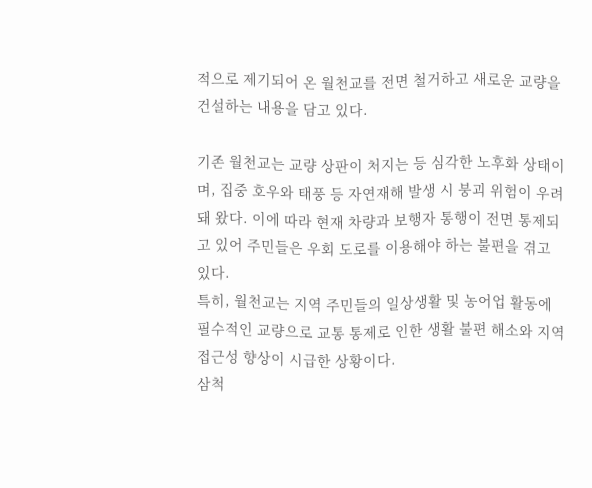적으로 제기되어 온 월천교를 전면 철거하고 새로운 교량을 건설하는 내용을 담고 있다.

기존 월천교는 교량 상판이 처지는 등 심각한 노후화 상태이며, 집중 호우와 태풍 등 자연재해 발생 시 붕괴 위험이 우려돼 왔다. 이에 따라 현재 차량과 보행자 통행이 전면 통제되고 있어 주민들은 우회 도로를 이용해야 하는 불편을 겪고 있다.
특히, 월천교는 지역 주민들의 일상생활 및 농어업 활동에 필수적인 교량으로 교통 통제로 인한 생활 불편 해소와 지역 접근성 향상이 시급한 상황이다.
삼척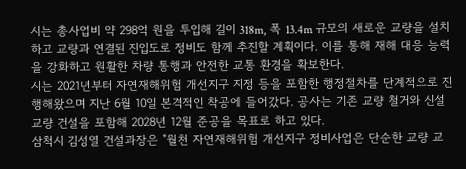시는 총사업비 약 298억 원을 투입해 길이 318m, 폭 13.4m 규모의 새로운 교량을 설치하고 교량과 연결된 진입도로 정비도 함께 추진할 계획이다. 이를 통해 재해 대응 능력을 강화하고 원활한 차량 통행과 안전한 교통 환경을 확보한다.
시는 2021년부터 자연재해위험 개선지구 지정 등을 포함한 행정절차를 단계적으로 진행해왔으며 지난 6월 10일 본격적인 착공에 들어갔다. 공사는 기존 교량 철거와 신설 교량 건설을 포함해 2028년 12월 준공을 목표로 하고 있다.
삼척시 김성열 건설과장은 "월천 자연재해위험 개선지구 정비사업은 단순한 교량 교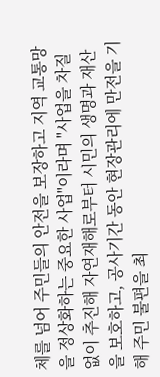체를 넘어 주민들의 안전을 보장하고 지역 교통망을 정상화하는 중요한 사업"이라며 "사업을 차질 없이 추진해 자연재해로부터 시민의 생명과 재산을 보호하고, 공사기간 동안 현장관리에 만전을 기해 주민 불편을 최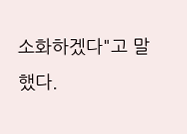소화하겠다"고 말했다.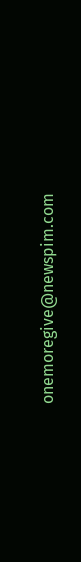onemoregive@newspim.com